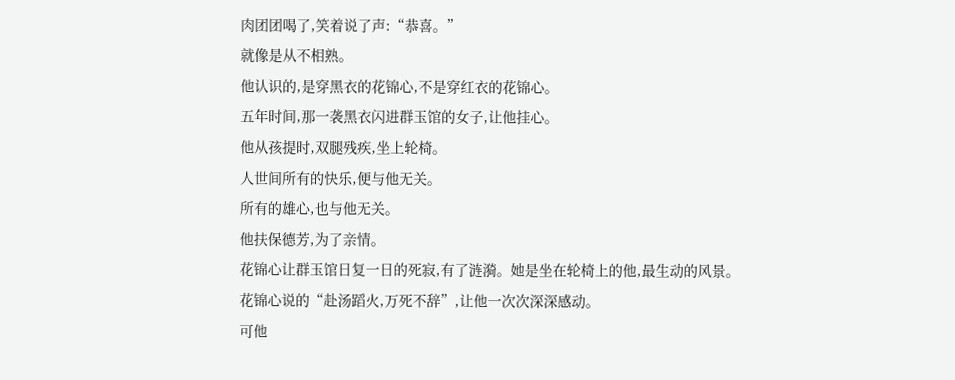肉团团喝了,笑着说了声:“恭喜。”
就像是从不相熟。
他认识的,是穿黑衣的花锦心,不是穿红衣的花锦心。
五年时间,那一袭黑衣闪进群玉馆的女子,让他挂心。
他从孩提时,双腿残疾,坐上轮椅。
人世间所有的快乐,便与他无关。
所有的雄心,也与他无关。
他扶保德芳,为了亲情。
花锦心让群玉馆日复一日的死寂,有了涟漪。她是坐在轮椅上的他,最生动的风景。
花锦心说的“赴汤蹈火,万死不辞”,让他一次次深深感动。
可他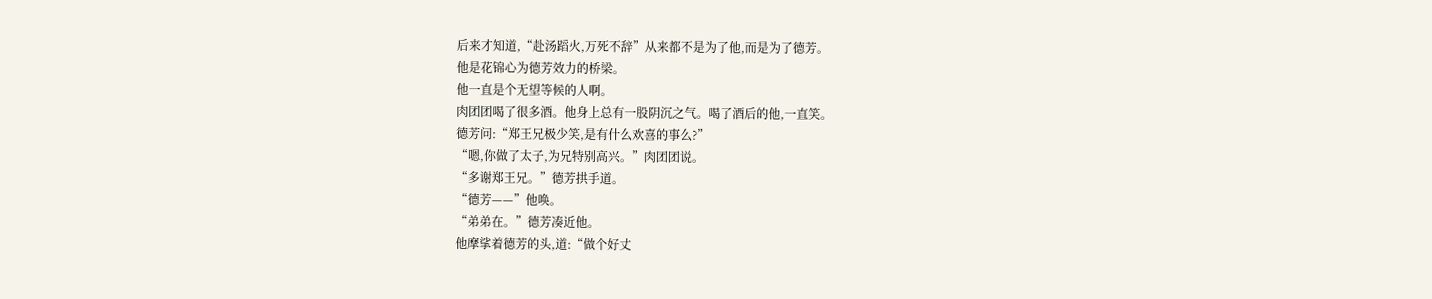后来才知道,“赴汤蹈火,万死不辞”从来都不是为了他,而是为了德芳。
他是花锦心为德芳效力的桥梁。
他一直是个无望等候的人啊。
肉团团喝了很多酒。他身上总有一股阴沉之气。喝了酒后的他,一直笑。
德芳问:“郑王兄极少笑,是有什么欢喜的事么?”
“嗯,你做了太子,为兄特别高兴。”肉团团说。
“多谢郑王兄。”德芳拱手道。
“德芳——”他唤。
“弟弟在。”德芳凑近他。
他摩挲着德芳的头,道:“做个好丈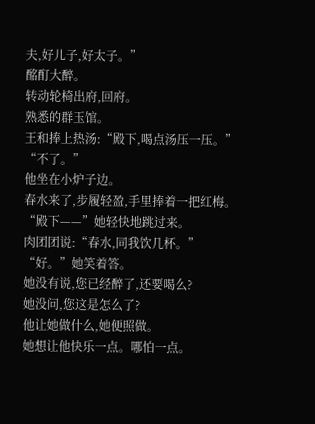夫,好儿子,好太子。”
酩酊大醉。
转动轮椅出府,回府。
熟悉的群玉馆。
王和捧上热汤:“殿下,喝点汤压一压。”
“不了。”
他坐在小炉子边。
春水来了,步履轻盈,手里捧着一把红梅。
“殿下——”她轻快地跳过来。
肉团团说:“春水,同我饮几杯。”
“好。”她笑着答。
她没有说,您已经醉了,还要喝么?
她没问,您这是怎么了?
他让她做什么,她便照做。
她想让他快乐一点。哪怕一点。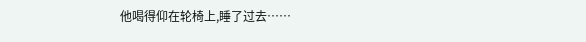他喝得仰在轮椅上,睡了过去……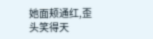她面颊通红,歪头笑得天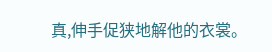真,伸手促狭地解他的衣裳。